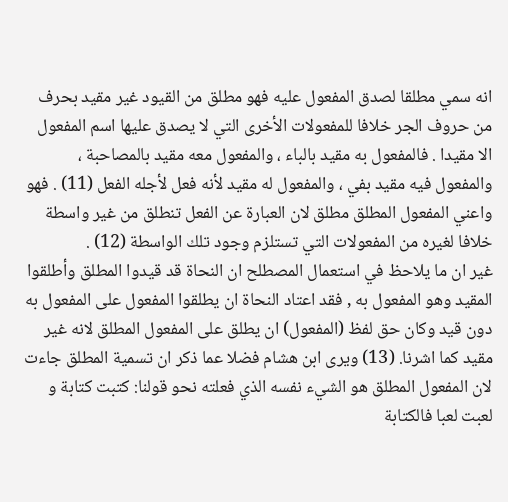انه سمي مطلقا لصدق المفعول عليه فهو مطلق من القيود غير مقيد بحرف من حروف الجر خلافا للمفعولات الأخرى التي لا يصدق عليها اسم المفعول الا مقيدا . فالمفعول به مقيد بالباء ، والمفعول معه مقيد بالمصاحبة ، والمفعول فيه مقيد بفي ، والمفعول له مقيد لأنه فعل لأجله الفعل (11) . فهو واعني المفعول المطلق مطلق لان العبارة عن الفعل تنطلق من غير واسطة خلافا لغيره من المفعولات التي تستلزم وجود تلك الواسطة (12) .
غير ان ما يلاحظ في استعمال المصطلح ان النحاة قد قيدوا المطلق وأطلقوا المقيد وهو المفعول به , فقد اعتاد النحاة ان يطلقوا المفعول على المفعول به دون قيد وكان حق لفظ (المفعول) ان يطلق على المفعول المطلق لانه غير مقيد كما اشرنا. (13) ويرى ابن هشام فضلا عما ذكر ان تسمية المطلق جاءت لان المفعول المطلق هو الشيء نفسه الذي فعلته نحو قولنا: كتبت كتابة و لعبت لعبا فالكتابة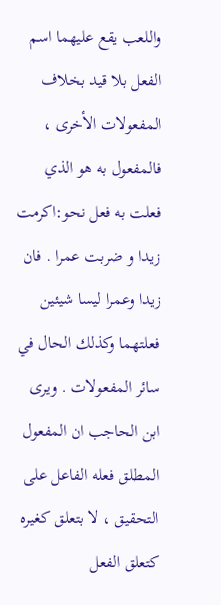واللعب يقع عليهما اسم الفعل بلا قيد بخلاف المفعولات الأخرى ، فالمفعول به هو الذي فعلت به فعل نحو:اكرمت زيدا و ضربت عمرا . فان زيدا وعمرا ليسا شيئين فعلتهما وكذلك الحال في سائر المفعولات . ويرى ابن الحاجب ان المفعول المطلق فعله الفاعل على التحقيق ، لا بتعلق كغيره كتعلق الفعل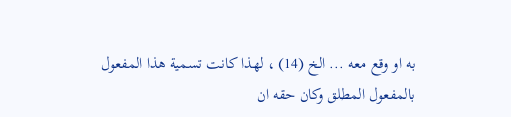به او وقع معه ... الخ (14) ، لهذا كانت تسمية هذا المفعول بالمفعول المطلق وكان حقه ان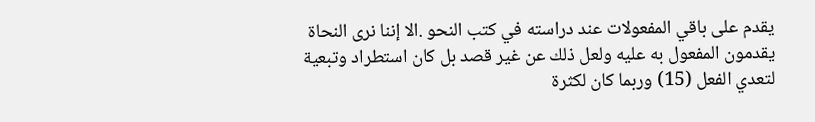يقدم على باقي المفعولات عند دراسته في كتب النحو .الا إننا نرى النحاة يقدمون المفعول به عليه ولعل ذلك عن غير قصد بل كان استطراد وتبعية لتعدي الفعل (15) وربما كان لكثرة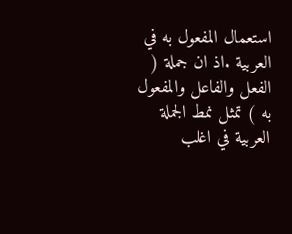استعمال المفعول به في العربية .اذ ان جملة ( الفعل والفاعل والمفعول به ) تمثل نمط الجملة العربية في اغلب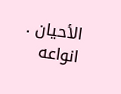الأحيان .
انواعه